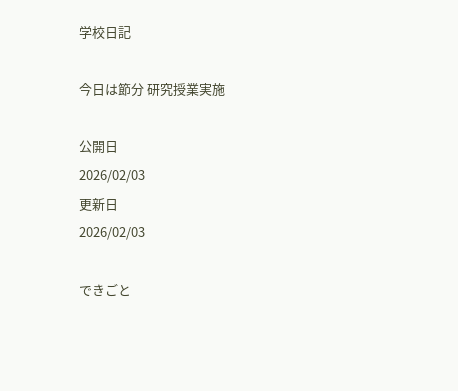学校日記

今日は節分 研究授業実施

公開日
2026/02/03
更新日
2026/02/03

できごと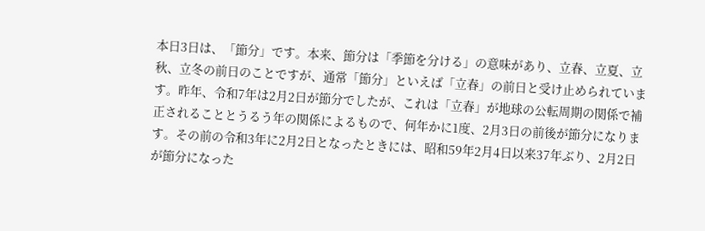本日3日は、「節分」です。本来、節分は「季節を分ける」の意味があり、立春、立夏、立秋、立冬の前日のことですが、通常「節分」といえば「立春」の前日と受け止められています。昨年、令和7年は2月2日が節分でしたが、これは「立春」が地球の公転周期の関係で補正されることとうるう年の関係によるもので、何年かに1度、2月3日の前後が節分になります。その前の令和3年に2月2日となったときには、昭和59年2月4日以来37年ぶり、2月2日が節分になった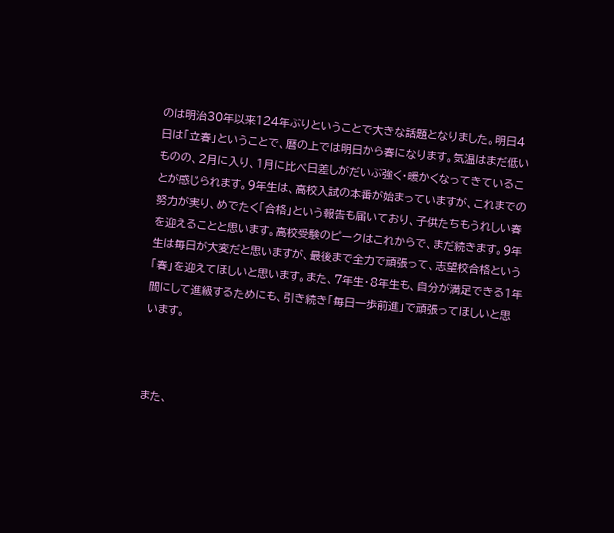のは明治30年以来124年ぶりということで大きな話題となりました。明日4日は「立春」ということで、暦の上では明日から春になります。気温はまだ低いものの、2月に入り、1月に比べ日差しがだいぶ強く・暖かくなってきていることが感じられます。9年生は、高校入試の本番が始まっていますが、これまでの努力が実り、めでたく「合格」という報告も届いており、子供たちもうれしい春を迎えることと思います。高校受験のピークはこれからで、まだ続きます。9年生は毎日が大変だと思いますが、最後まで全力で頑張って、志望校合格という「春」を迎えてほしいと思います。また、7年生・8年生も、自分が満足できる1年間にして進級するためにも、引き続き「毎日一歩前進」で頑張ってほしいと思います。



また、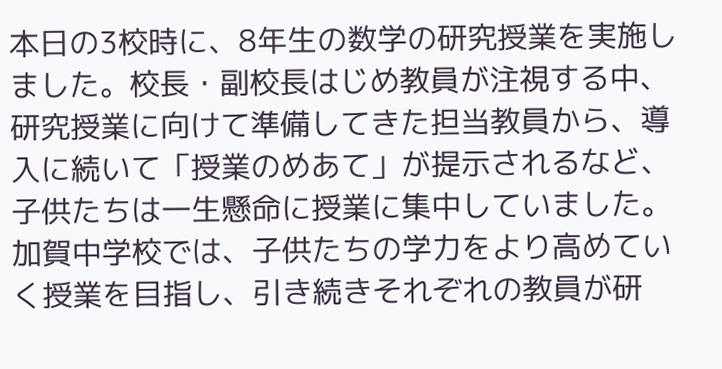本日の3校時に、8年生の数学の研究授業を実施しました。校長・副校長はじめ教員が注視する中、研究授業に向けて準備してきた担当教員から、導入に続いて「授業のめあて」が提示されるなど、子供たちは一生懸命に授業に集中していました。加賀中学校では、子供たちの学力をより高めていく授業を目指し、引き続きそれぞれの教員が研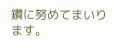鑽に努めてまいります。